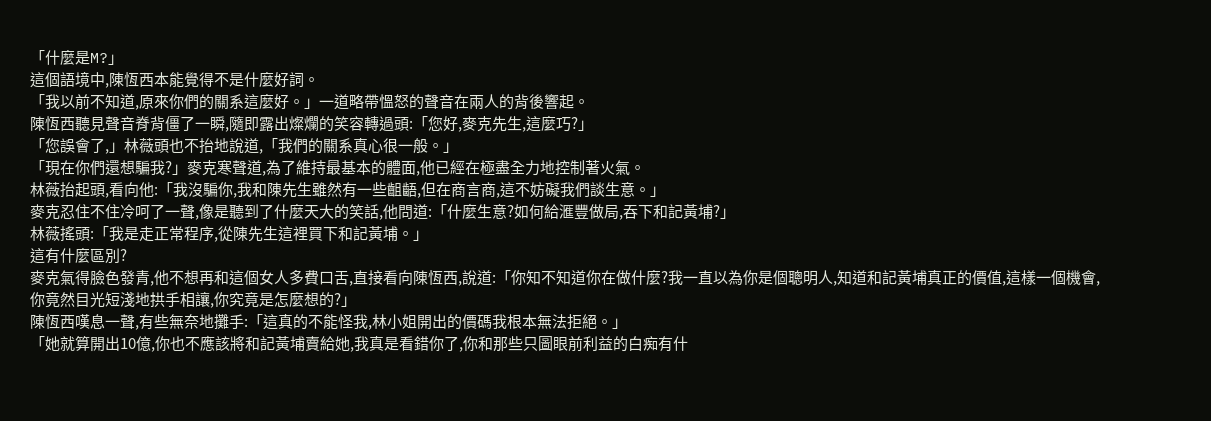「什麼是M?」
這個語境中,陳恆西本能覺得不是什麼好詞。
「我以前不知道,原來你們的關系這麼好。」一道略帶慍怒的聲音在兩人的背後響起。
陳恆西聽見聲音脊背僵了一瞬,隨即露出燦爛的笑容轉過頭:「您好,麥克先生,這麼巧?」
「您誤會了,」林薇頭也不抬地說道,「我們的關系真心很一般。」
「現在你們還想騙我?」麥克寒聲道,為了維持最基本的體面,他已經在極盡全力地控制著火氣。
林薇抬起頭,看向他:「我沒騙你,我和陳先生雖然有一些齟齬,但在商言商,這不妨礙我們談生意。」
麥克忍住不住冷呵了一聲,像是聽到了什麼天大的笑話,他問道:「什麼生意?如何給滙豐做局,吞下和記黃埔?」
林薇搖頭:「我是走正常程序,從陳先生這裡買下和記黃埔。」
這有什麼區別?
麥克氣得臉色發青,他不想再和這個女人多費口舌,直接看向陳恆西,說道:「你知不知道你在做什麼?我一直以為你是個聰明人,知道和記黃埔真正的價值,這樣一個機會,你竟然目光短淺地拱手相讓,你究竟是怎麼想的?」
陳恆西嘆息一聲,有些無奈地攤手:「這真的不能怪我,林小姐開出的價碼我根本無法拒絕。」
「她就算開出10億,你也不應該將和記黃埔賣給她,我真是看錯你了,你和那些只圖眼前利益的白痴有什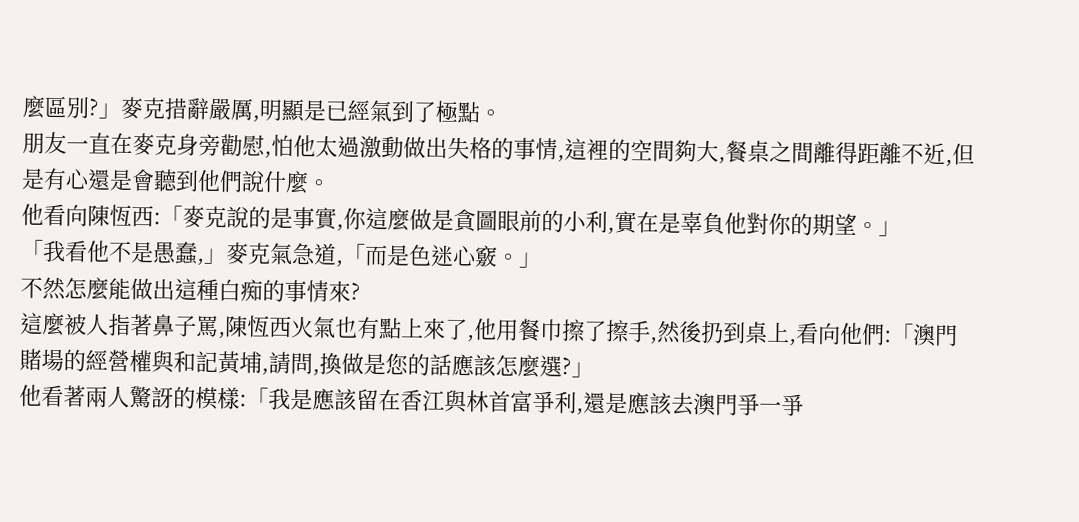麼區別?」麥克措辭嚴厲,明顯是已經氣到了極點。
朋友一直在麥克身旁勸慰,怕他太過激動做出失格的事情,這裡的空間夠大,餐桌之間離得距離不近,但是有心還是會聽到他們說什麼。
他看向陳恆西:「麥克說的是事實,你這麼做是貪圖眼前的小利,實在是辜負他對你的期望。」
「我看他不是愚蠢,」麥克氣急道,「而是色迷心竅。」
不然怎麼能做出這種白痴的事情來?
這麼被人指著鼻子罵,陳恆西火氣也有點上來了,他用餐巾擦了擦手,然後扔到桌上,看向他們:「澳門賭場的經營權與和記黃埔,請問,換做是您的話應該怎麼選?」
他看著兩人驚訝的模樣:「我是應該留在香江與林首富爭利,還是應該去澳門爭一爭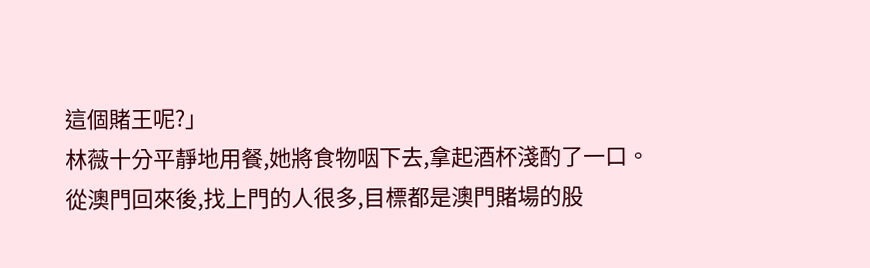這個賭王呢?」
林薇十分平靜地用餐,她將食物咽下去,拿起酒杯淺酌了一口。
從澳門回來後,找上門的人很多,目標都是澳門賭場的股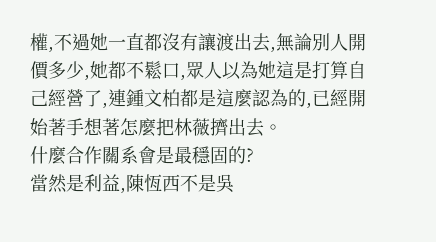權,不過她一直都沒有讓渡出去,無論別人開價多少,她都不鬆口,眾人以為她這是打算自己經營了,連鍾文柏都是這麼認為的,已經開始著手想著怎麼把林薇擠出去。
什麼合作關系會是最穩固的?
當然是利益,陳恆西不是吳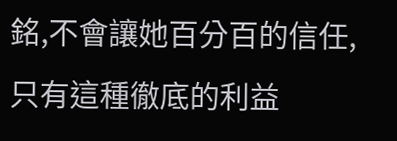銘,不會讓她百分百的信任,只有這種徹底的利益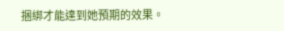捆綁才能達到她預期的效果。